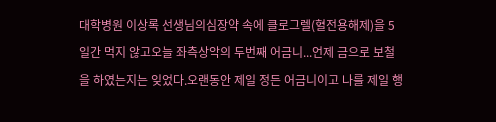대학병원 이상록 선생님의심장약 속에 클로그렐(혈전용해제)을 5일간 먹지 않고오늘 좌측상악의 두번째 어금니...언제 금으로 보철을 하였는지는 잊었다.오랜동안 제일 정든 어금니이고 나를 제일 행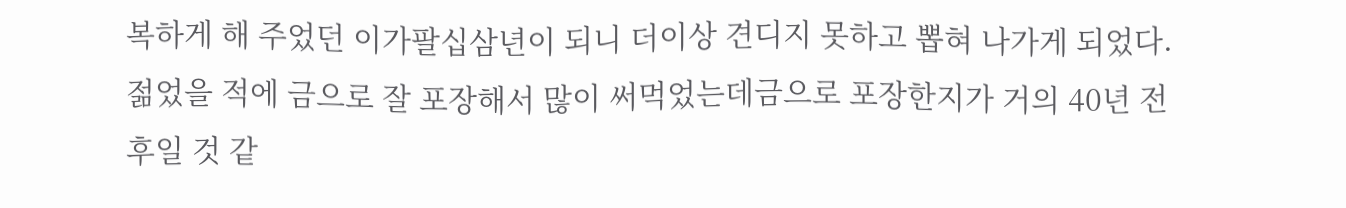복하게 해 주었던 이가팔십삼년이 되니 더이상 견디지 못하고 뽑혀 나가게 되었다.젊었을 적에 금으로 잘 포장해서 많이 써먹었는데금으로 포장한지가 거의 40년 전후일 것 같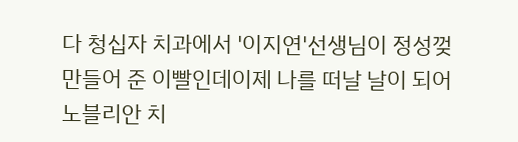다 청십자 치과에서 '이지연'선생님이 정성껒 만들어 준 이빨인데이제 나를 떠날 날이 되어 노블리안 치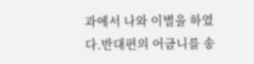과에서 나와 이별을 하였다.반대편의 어금니를 송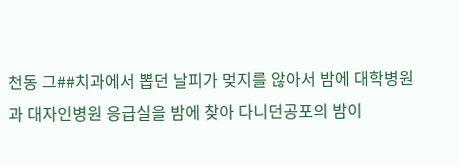천동 그##치과에서 뽑던 날피가 멎지를 않아서 밤에 대학병원과 대자인병원 응급실을 밤에 찾아 다니던공포의 밤이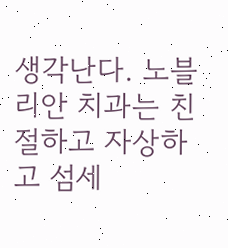생각난다. 노블리안 치과는 친절하고 자상하고 섬세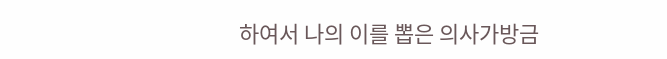하여서 나의 이를 뽑은 의사가방금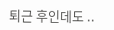퇴근 후인데도 ..